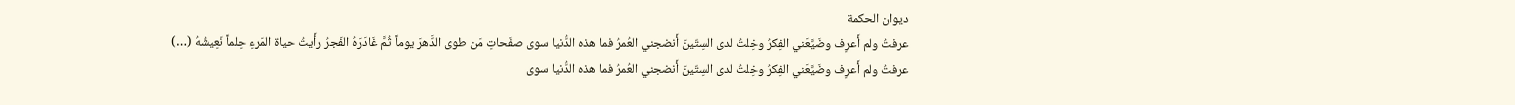ديوان الحكمة
عرفتُ ولم أَعرِف وضَيَّعَني الفِكرُ وخِلتُ لدى السِتّينَ أَنضجني العُمرُ فما هذه الدُّنيا سوى صفَحاتِ مَن طوى الدَّهرَ يوماً ثُمَّ غَادَرَهُ الفَجرُ رأَيتُ حياة المَرءِ حِلماً نَعِيشُهُ (…)
عرفتُ ولم أَعرِف وضَيَّعَني الفِكرُ وخِلتُ لدى السِتّينَ أَنضجني العُمرُ فما هذه الدُّنيا سوى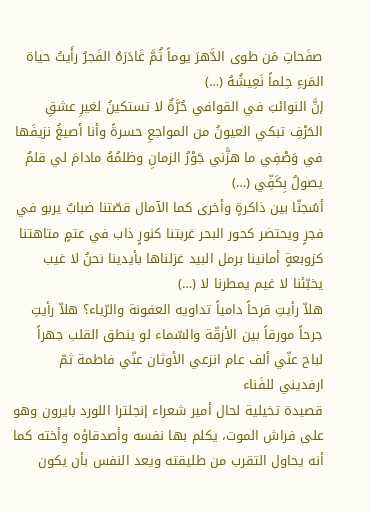صفَحاتِ مَن طوى الدَّهرَ يوماً ثُمَّ غَادَرَهُ الفَجرُ رأَيتُ حياة المَرءِ حِلماً نَعِيشُهُ (…)
إنَّ النوائبَ في القوافي حُرَّةٌ لا تستكينُ لغيرِ عشقِ الحَرْفِ تبكي العيونُ من المواجعِ حسرةً وأنا أصيغُ نزيفَها في وَصْفِي ما هزَّني جَوْرُ الزمانِ وظلمُهُ مادامَ لي قلمٌ يصولُ بِكَفِّي (…)
أسُجنّا بين ذاكرةٍ وأخرى كما الآمال قصّتنا ضبابٌ يربو في فجرٍ ويحتضر كحور البحر غربتنا كنورٍ ذاب في عتمٍ متاهتنا كزوبعةٍ أمانينا برمل البيد غزلناها بأيدينا نحنُ لا غيب يخبّئنا لا غيم يمطرنا لا (…)
هلاّ رأيتِ قرحاً دامياً تداويه العفونة والرّياء؟ هلاّ رأيتِ جرحاً مورقاً بين الأزقّة والسّماء لو ينطق القلب جهراً لباح عنّي ألف عام انزعي الأوثان عنّي فاطمة ثمّ ارفديني للفَناء
قصيدة تخيلية لحال أمير شعراء إنجلترا اللورد بايرون وهو على فراش الموت، يكلم بها نفسه وأصدقاؤه وأخته كما أنه يحاول التقرب من طليقته ويعد النفس بأن يكون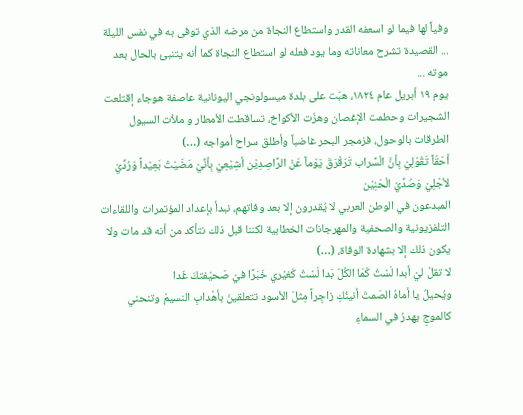وفياً لها فيما لو اسعفه القدر واستطاع النجاة من مرضه الذي توفى به في نفس الليلة ... القصيدة تشرح معاناته وما يود فعله لو استطاع النجاة كما أنه يتنبئ بالحال بعد موته ...
يوم ١٩ أبريل عام ١٨٢٤، هبّت على بلدة ميسولونجي اليونانية عاصفة هوجاء إقتلعت الشجيرات وحطمت الإغصان وهزّت الأكواخ، تساقطت الأمطار و ملأت السيول الطرقات بالوحول، فزمجر البحر غاضباً وأطلق سراح أمواجه (…)
أحَقّاً تَقُوْلِيْ بِأنَّ الْسَّراب تَرَقْرَقَ يَوْماً عَنْ الرَّاصِدِيْن أشِيْعِيْ بِأنِّيْ مَضَيْتُ بَعِيْداً وَرُدِّيْ لأجْلِيْ وَصُدِّيْ الْحَنِيْن
المبدعون في الوطن العربي لا يُقدرون إلا بعد وفاتهم، نبدأ بإعداد المؤتمرات واللقاءات التلفزيونية والصحفية والمهرجانات الخطابية لكننا قبل ذلك نتأكد من أنه قد مات ولا يكون ذلك إلا بشهادة الوفاة، (…)
لا تقلْ ليْ أبدا لَسْتُ كَمَا الكُلّ بَدا لَسْتُ كَغيْري خَبَرًا فيْ صَحيْفتكَ غَدا
ويُحيلُ يا أماهُ الصَمتَ أنينُكِ زاجِراً مِثلَ الأسود تتعلقينَ بأهْدابِ النسيمْ وتنحني كالموجِ يهدرُ في السماءِ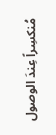مُنكسِراً عِندَ الوصول